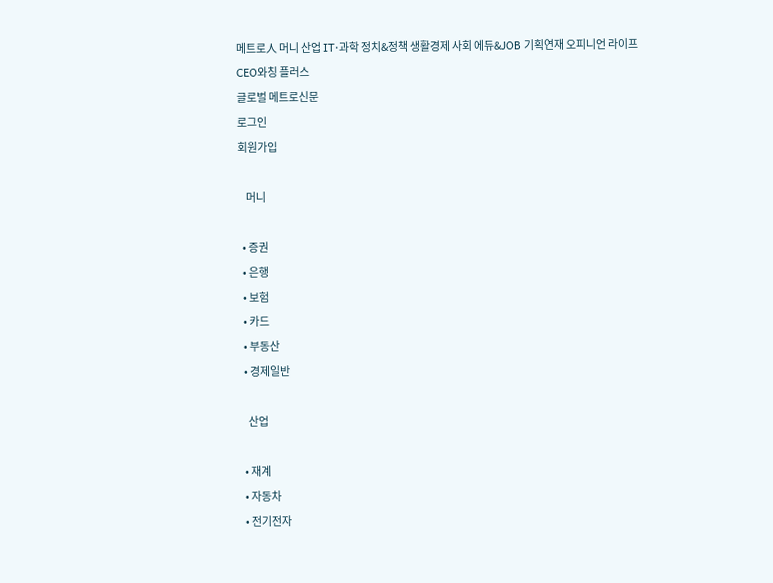메트로人 머니 산업 IT·과학 정치&정책 생활경제 사회 에듀&JOB 기획연재 오피니언 라이프 CEO와칭 플러스
글로벌 메트로신문
로그인
회원가입

    머니

  • 증권
  • 은행
  • 보험
  • 카드
  • 부동산
  • 경제일반

    산업

  • 재계
  • 자동차
  • 전기전자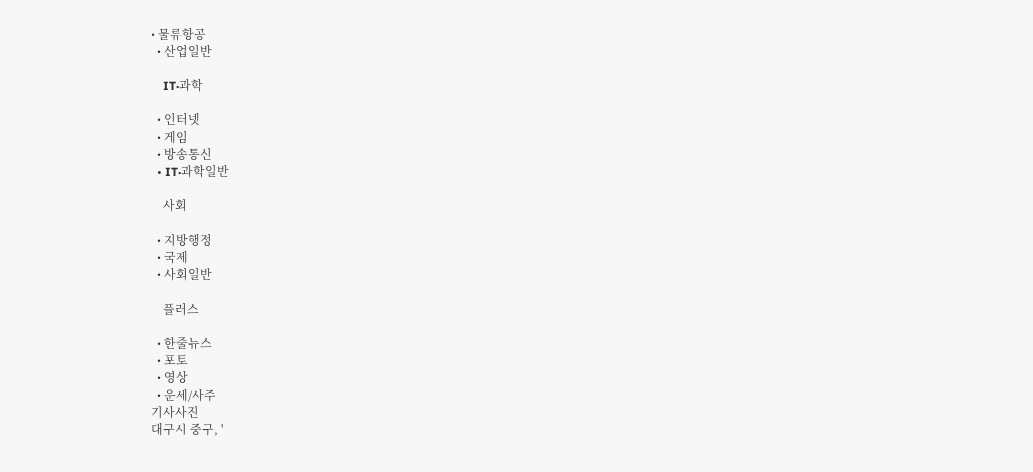• 물류항공
  • 산업일반

    IT·과학

  • 인터넷
  • 게임
  • 방송통신
  • IT·과학일반

    사회

  • 지방행정
  • 국제
  • 사회일반

    플러스

  • 한줄뉴스
  • 포토
  • 영상
  • 운세/사주
기사사진
대구시 중구, '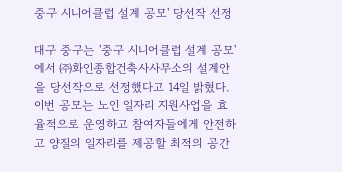중구 시니어클럽 설계 공모' 당선작 선정

대구 중구는 '중구 시니어클럽 설계 공모'에서 ㈜화인종합건축사사무소의 설계안을 당선작으로 선정했다고 14일 밝혔다. 이번 공모는 노인 일자리 지원사업을 효율적으로 운영하고 참여자들에게 안전하고 양질의 일자리를 제공할 최적의 공간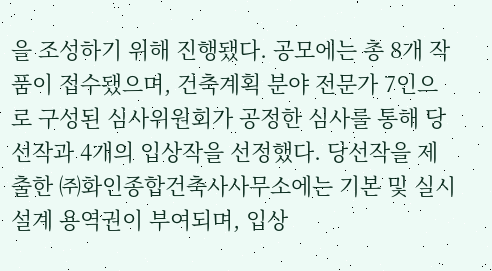을 조성하기 위해 진행됐다. 공모에는 총 8개 작품이 접수됐으며, 건축계획 분야 전문가 7인으로 구성된 심사위원회가 공정한 심사를 통해 당선작과 4개의 입상작을 선정했다. 당선작을 제출한 ㈜화인종합건축사사무소에는 기본 및 실시설계 용역권이 부여되며, 입상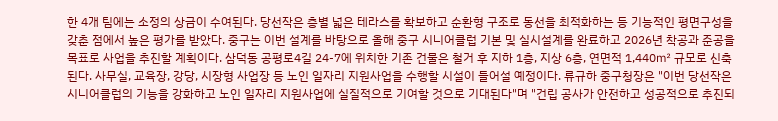한 4개 팀에는 소정의 상금이 수여된다. 당선작은 층별 넓은 테라스를 확보하고 순환형 구조로 동선을 최적화하는 등 기능적인 평면구성을 갖춘 점에서 높은 평가를 받았다. 중구는 이번 설계를 바탕으로 올해 중구 시니어클럽 기본 및 실시설계를 완료하고 2026년 착공과 준공을 목표로 사업을 추진할 계획이다. 삼덕동 공평로4길 24-7에 위치한 기존 건물은 철거 후 지하 1층, 지상 6층, 연면적 1,440㎡ 규모로 신축된다. 사무실, 교육장, 강당, 시장형 사업장 등 노인 일자리 지원사업을 수행할 시설이 들어설 예정이다. 류규하 중구청장은 "이번 당선작은 시니어클럽의 기능을 강화하고 노인 일자리 지원사업에 실질적으로 기여할 것으로 기대된다"며 "건립 공사가 안전하고 성공적으로 추진되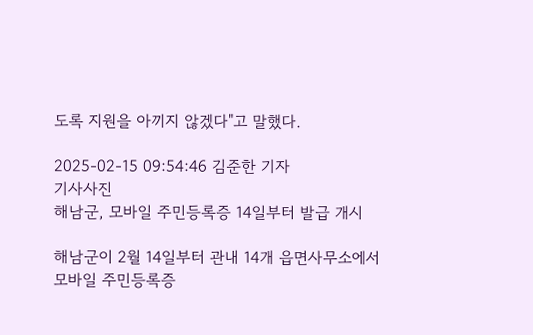도록 지원을 아끼지 않겠다"고 말했다.

2025-02-15 09:54:46 김준한 기자
기사사진
해남군, 모바일 주민등록증 14일부터 발급 개시

해남군이 2월 14일부터 관내 14개 읍면사무소에서 모바일 주민등록증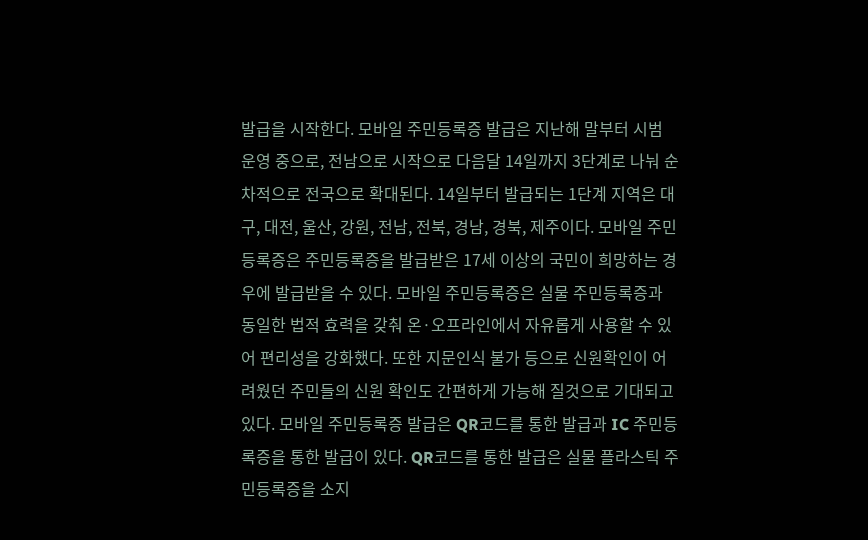발급을 시작한다. 모바일 주민등록증 발급은 지난해 말부터 시범 운영 중으로, 전남으로 시작으로 다음달 14일까지 3단계로 나눠 순차적으로 전국으로 확대된다. 14일부터 발급되는 1단계 지역은 대구, 대전, 울산, 강원, 전남, 전북, 경남, 경북, 제주이다. 모바일 주민등록증은 주민등록증을 발급받은 17세 이상의 국민이 희망하는 경우에 발급받을 수 있다. 모바일 주민등록증은 실물 주민등록증과 동일한 법적 효력을 갖춰 온·오프라인에서 자유롭게 사용할 수 있어 편리성을 강화했다. 또한 지문인식 불가 등으로 신원확인이 어려웠던 주민들의 신원 확인도 간편하게 가능해 질것으로 기대되고 있다. 모바일 주민등록증 발급은 QR코드를 통한 발급과 IC 주민등록증을 통한 발급이 있다. QR코드를 통한 발급은 실물 플라스틱 주민등록증을 소지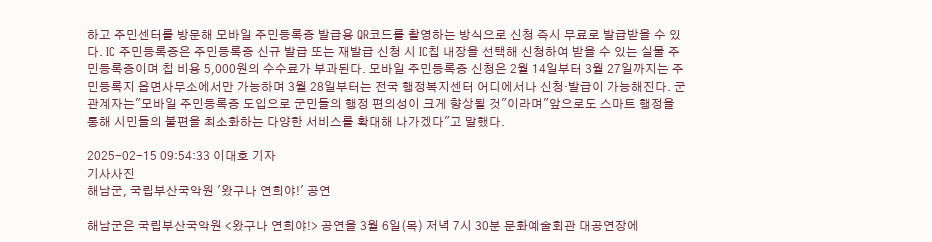하고 주민센터를 방문해 모바일 주민등록증 발급용 QR코드를 촬영하는 방식으로 신청 즉시 무료로 발급받을 수 있다. IC 주민등록증은 주민등록증 신규 발급 또는 재발급 신청 시 IC칩 내장을 선택해 신청하여 받을 수 있는 실물 주민등록증이며 칩 비용 5,000원의 수수료가 부과된다. 모바일 주민등록증 신청은 2월 14일부터 3월 27일까지는 주민등록지 읍면사무소에서만 가능하며 3월 28일부터는 전국 행정복지센터 어디에서나 신청·발급이 가능해진다. 군 관계자는"모바일 주민등록증 도입으로 군민들의 행정 편의성이 크게 향상될 것"이라며"앞으로도 스마트 행정을 통해 시민들의 불편을 최소화하는 다양한 서비스를 확대해 나가겠다"고 말했다.

2025-02-15 09:54:33 이대호 기자
기사사진
해남군, 국립부산국악원 '왔구나 연희야!' 공연

해남군은 국립부산국악원 <왔구나 연희야!> 공연을 3월 6일(목) 저녁 7시 30분 문화예술회관 대공연장에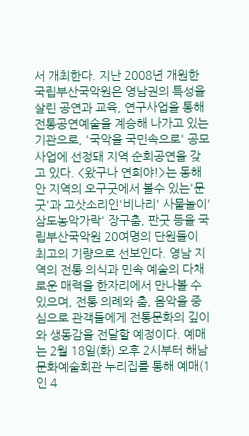서 개최한다. 지난 2008년 개원한 국립부산국악원은 영남권의 특성을 살린 공연과 교육, 연구사업을 통해 전통공연예술을 계승해 나가고 있는 기관으로, '국악을 국민속으로' 공모사업에 선정돼 지역 순회공연을 갖고 있다. <왔구나 연희야!>는 동해안 지역의 오구굿에서 볼수 있는'문굿'과 고삿소리인'비나리' 사물놀이'삼도농악가락' 장구춤, 판굿 등을 국립부산국악원 20여명의 단원들이 최고의 기량으로 선보인다. 영남 지역의 전통 의식과 민속 예술의 다채로운 매력을 한자리에서 만나볼 수 있으며, 전통 의례와 춤, 음악을 중심으로 관객들에게 전통문화의 깊이와 생동감을 전달할 예정이다. 예매는 2월 18일(화) 오후 2시부터 해남문화예술회관 누리집를 통해 예매(1인 4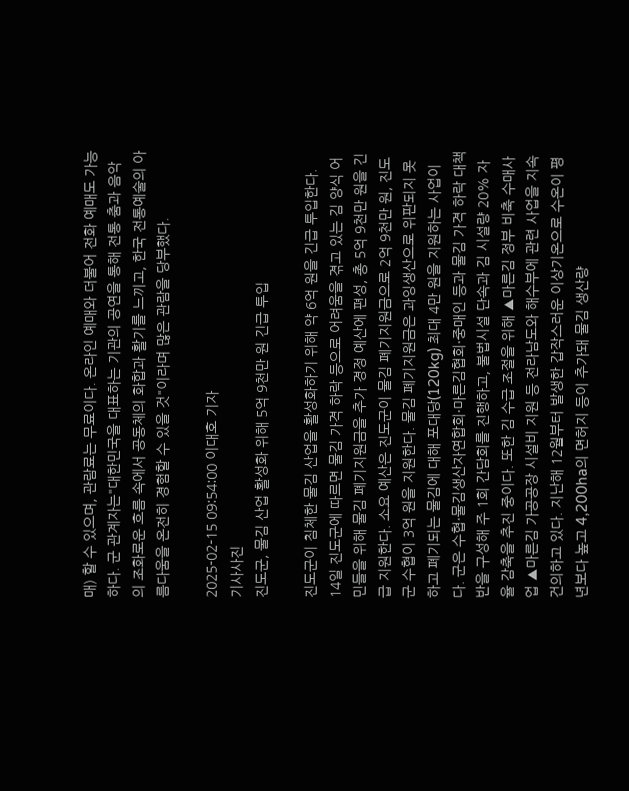매) 할 수 있으며, 관람료는 무료이다. 온라인 예매와 더불어 전화 예매도 가능하다. 군 관계자는"대한민국을 대표하는 기관의 공연을 통해 전통 춤과 음악의 조화로운 흐름 속에서 공동체의 화합과 활기를 느끼고, 한국 전통예술의 아름다움을 온전히 경험할 수 있을 것"이라며 많은 관람을 당부했다.

2025-02-15 09:54:00 이대호 기자
기사사진
진도군, 물김 산업 활성화 위해 5억 9천만 원 긴급 투입

진도군이 침체한 물김 산업을 활성화하기 위해 약 6억 원을 긴급 투입한다. 14일 진도군에 따르면 물김 가격 하락 등으로 어려움을 겪고 있는 김 양식 어민들을 위해 물김 폐기지원금을 추가 경정 예산에 편성, 총 5억 9천만 원을 긴급 지원한다. 소요 예산은 진도군이 물김 폐기지원금으로 2억 9천만 원, 진도군 수협이 3억 원을 지원한다. 물김 폐기지원금은 과잉생산으로 위판되지 못하고 폐기되는 물김에 대해 포대당(120kg) 최대 4만 원을 지원하는 사업이다. 군은 수협·물김생산자연합회·마른김협회·중매인 등과 물김 가격 하락 대책반을 구성해 주 1회 간담회를 진행하고, 불법시설 단속과 김 시설량 20% 자율 감축을 추진 중이다. 또한 김 수급 조절을 위해 ▲마른김 정부 비축 수매사업 ▲마른김 가공공장 시설비 지원 등 전라남도와 해수부에 관련 사업을 지속 건의하고 있다. 지난해 12월부터 발생한 갑작스러운 이상기온으로 수온이 평년보다 높고 4,200ha의 면허지 등이 추가돼 물김 생산량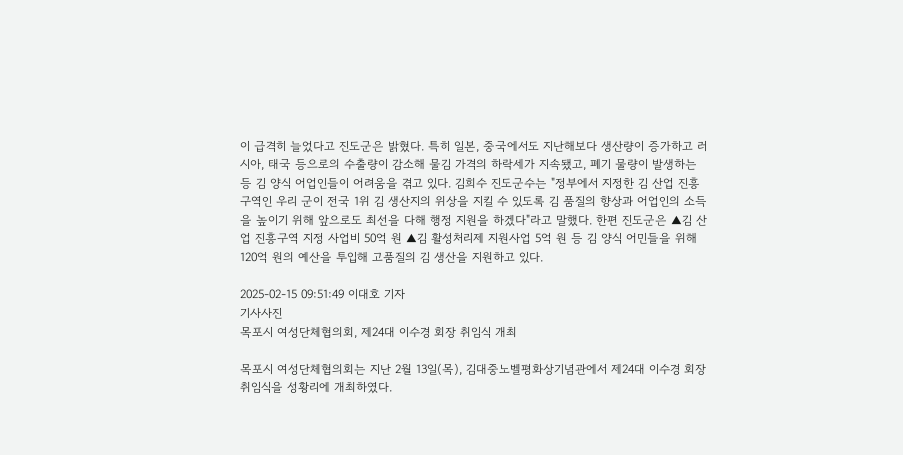이 급격히 늘었다고 진도군은 밝혔다. 특히 일본, 중국에서도 지난해보다 생산량이 증가하고 러시아, 태국 등으로의 수출량이 감소해 물김 가격의 하락세가 지속됐고, 폐기 물량이 발생하는 등 김 양식 어업인들이 어려움을 겪고 있다. 김희수 진도군수는 "정부에서 지정한 김 산업 진흥구역인 우리 군이 전국 1위 김 생산지의 위상을 지킬 수 있도록 김 품질의 향상과 어업인의 소득을 높이기 위해 앞으로도 최선을 다해 행정 지원을 하겠다"라고 말했다. 한편 진도군은 ▲김 산업 진흥구역 지정 사업비 50억 원 ▲김 활성처리제 지원사업 5억 원 등 김 양식 어민들을 위해 120억 원의 예산을 투입해 고품질의 김 생산을 지원하고 있다.

2025-02-15 09:51:49 이대호 기자
기사사진
목포시 여성단체협의회, 제24대 이수경 회장 취임식 개최

목포시 여성단체협의회는 지난 2월 13일(목), 김대중노벨평화상기념관에서 제24대 이수경 회장 취임식을 성황리에 개최하였다.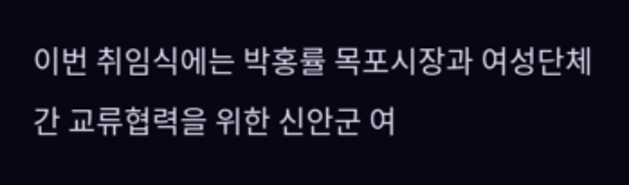이번 취임식에는 박홍률 목포시장과 여성단체간 교류협력을 위한 신안군 여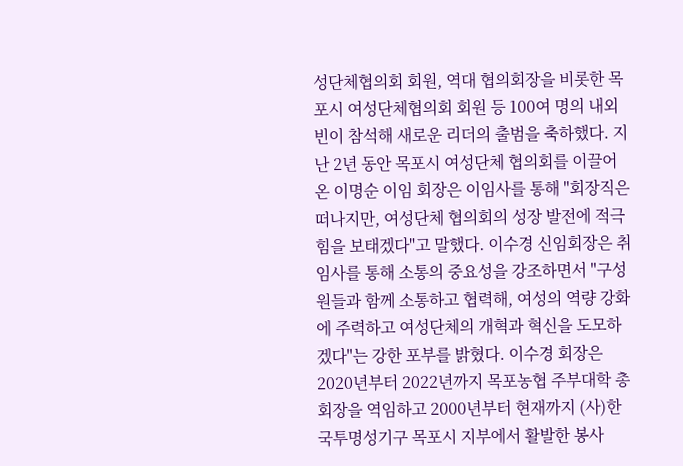성단체협의회 회원, 역대 협의회장을 비롯한 목포시 여성단체협의회 회원 등 100여 명의 내외빈이 참석해 새로운 리더의 출범을 축하했다. 지난 2년 동안 목포시 여성단체 협의회를 이끌어 온 이명순 이임 회장은 이임사를 통해 "회장직은 떠나지만, 여성단체 협의회의 성장 발전에 적극 힘을 보태겠다"고 말했다. 이수경 신임회장은 취임사를 통해 소통의 중요성을 강조하면서 "구성원들과 함께 소통하고 협력해, 여성의 역량 강화에 주력하고 여성단체의 개혁과 혁신을 도모하겠다"는 강한 포부를 밝혔다. 이수경 회장은 2020년부터 2022년까지 목포농협 주부대학 총회장을 역임하고 2000년부터 현재까지 (사)한국투명성기구 목포시 지부에서 활발한 봉사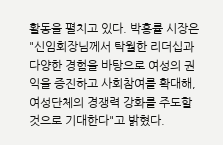활동을 펼치고 있다. 박홍률 시장은 "신임회장님께서 탁월한 리더십과 다양한 경험을 바탕으로 여성의 권익을 증진하고 사회참여를 확대해, 여성단체의 경쟁력 강화를 주도할 것으로 기대한다"고 밝혔다.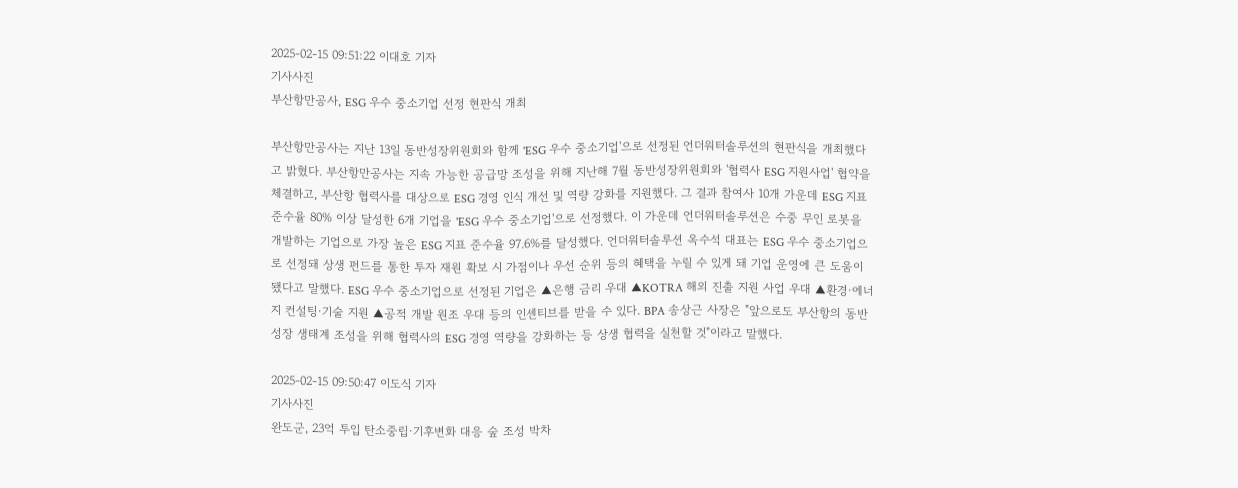2025-02-15 09:51:22 이대호 기자
기사사진
부산항만공사, ESG 우수 중소기업 선정 현판식 개최

부산항만공사는 지난 13일 동반성장위원회와 함께 'ESG 우수 중소기업'으로 선정된 언더워터솔루션의 현판식을 개최했다고 밝혔다. 부산항만공사는 지속 가능한 공급망 조성을 위해 지난해 7월 동반성장위원회와 '협력사 ESG 지원사업' 협약을 체결하고, 부산항 협력사를 대상으로 ESG 경영 인식 개선 및 역량 강화를 지원했다. 그 결과 참여사 10개 가운데 ESG 지표 준수율 80% 이상 달성한 6개 기업을 'ESG 우수 중소기업'으로 선정했다. 이 가운데 언더워터솔루션은 수중 무인 로봇을 개발하는 기업으로 가장 높은 ESG 지표 준수율 97.6%를 달성했다. 언더워터솔루션 옥수석 대표는 ESG 우수 중소기업으로 선정돼 상생 펀드를 통한 투자 재원 확보 시 가점이나 우선 순위 등의 혜택을 누릴 수 있게 돼 기업 운영에 큰 도움이 됐다고 말했다. ESG 우수 중소기업으로 선정된 기업은 ▲은행 금리 우대 ▲KOTRA 해외 진출 지원 사업 우대 ▲환경·에너지 컨설팅·기술 지원 ▲공적 개발 원조 우대 등의 인센티브를 받을 수 있다. BPA 송상근 사장은 "앞으로도 부산항의 동반 성장 생태계 조성을 위해 협력사의 ESG 경영 역량을 강화하는 등 상생 협력을 실천할 것"이라고 말했다.

2025-02-15 09:50:47 이도식 기자
기사사진
완도군, 23억 투입 탄소중립·기후변화 대응 숲 조성 박차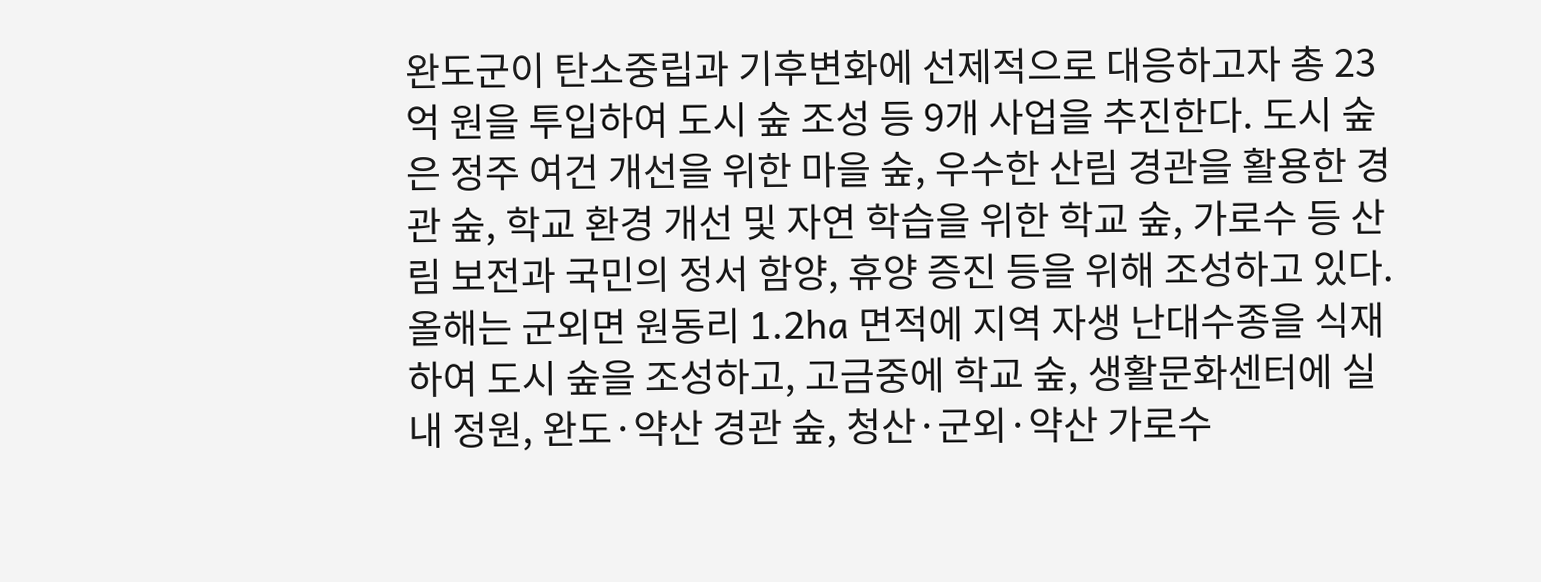완도군이 탄소중립과 기후변화에 선제적으로 대응하고자 총 23억 원을 투입하여 도시 숲 조성 등 9개 사업을 추진한다. 도시 숲은 정주 여건 개선을 위한 마을 숲, 우수한 산림 경관을 활용한 경관 숲, 학교 환경 개선 및 자연 학습을 위한 학교 숲, 가로수 등 산림 보전과 국민의 정서 함양, 휴양 증진 등을 위해 조성하고 있다. 올해는 군외면 원동리 1.2ha 면적에 지역 자생 난대수종을 식재하여 도시 숲을 조성하고, 고금중에 학교 숲, 생활문화센터에 실내 정원, 완도·약산 경관 숲, 청산·군외·약산 가로수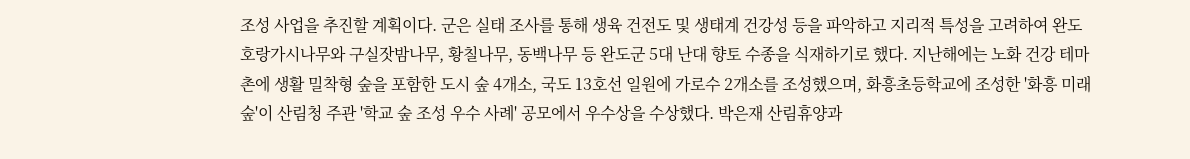조성 사업을 추진할 계획이다. 군은 실태 조사를 통해 생육 건전도 및 생태계 건강성 등을 파악하고 지리적 특성을 고려하여 완도호랑가시나무와 구실잣밤나무, 황칠나무, 동백나무 등 완도군 5대 난대 향토 수종을 식재하기로 했다. 지난해에는 노화 건강 테마촌에 생활 밀착형 숲을 포함한 도시 숲 4개소, 국도 13호선 일원에 가로수 2개소를 조성했으며, 화흥초등학교에 조성한 '화흥 미래 숲'이 산림청 주관 '학교 숲 조성 우수 사례' 공모에서 우수상을 수상했다. 박은재 산림휴양과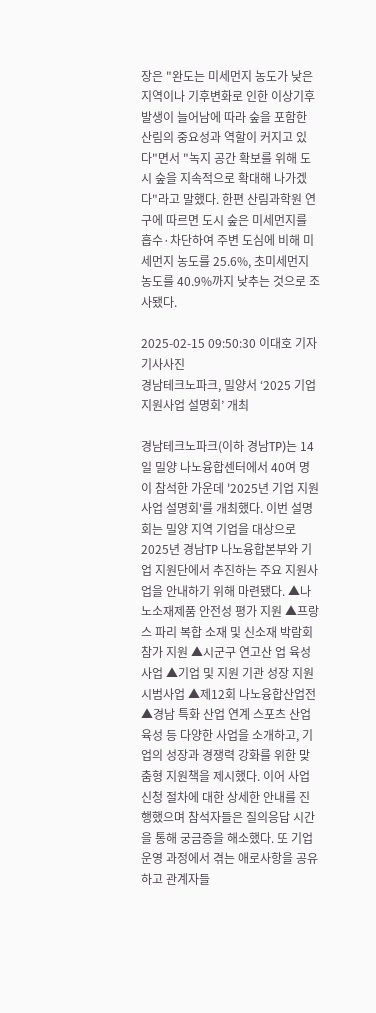장은 "완도는 미세먼지 농도가 낮은 지역이나 기후변화로 인한 이상기후 발생이 늘어남에 따라 숲을 포함한 산림의 중요성과 역할이 커지고 있다"면서 "녹지 공간 확보를 위해 도시 숲을 지속적으로 확대해 나가겠다"라고 말했다. 한편 산림과학원 연구에 따르면 도시 숲은 미세먼지를 흡수·차단하여 주변 도심에 비해 미세먼지 농도를 25.6%, 초미세먼지 농도를 40.9%까지 낮추는 것으로 조사됐다.

2025-02-15 09:50:30 이대호 기자
기사사진
경남테크노파크, 밀양서 ‘2025 기업 지원사업 설명회’ 개최

경남테크노파크(이하 경남TP)는 14일 밀양 나노융합센터에서 40여 명이 참석한 가운데 '2025년 기업 지원사업 설명회'를 개최했다. 이번 설명회는 밀양 지역 기업을 대상으로 2025년 경남TP 나노융합본부와 기업 지원단에서 추진하는 주요 지원사업을 안내하기 위해 마련됐다. ▲나노소재제품 안전성 평가 지원 ▲프랑스 파리 복합 소재 및 신소재 박람회 참가 지원 ▲시군구 연고산 업 육성 사업 ▲기업 및 지원 기관 성장 지원 시범사업 ▲제12회 나노융합산업전 ▲경남 특화 산업 연계 스포츠 산업 육성 등 다양한 사업을 소개하고, 기업의 성장과 경쟁력 강화를 위한 맞춤형 지원책을 제시했다. 이어 사업 신청 절차에 대한 상세한 안내를 진행했으며 참석자들은 질의응답 시간을 통해 궁금증을 해소했다. 또 기업 운영 과정에서 겪는 애로사항을 공유하고 관계자들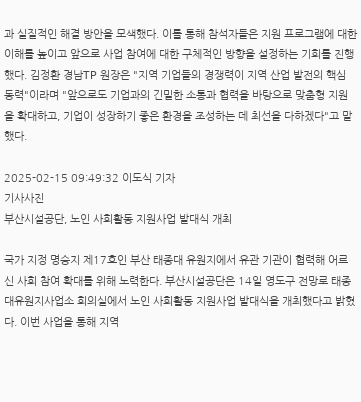과 실질적인 해결 방안을 모색했다. 이를 통해 참석자들은 지원 프로그램에 대한 이해를 높이고 앞으로 사업 참여에 대한 구체적인 방향을 설정하는 기회를 진행했다. 김정환 경남TP 원장은 "지역 기업들의 경쟁력이 지역 산업 발전의 핵심 동력"이라며 "앞으로도 기업과의 긴밀한 소통과 협력을 바탕으로 맞춤형 지원을 확대하고, 기업이 성장하기 좋은 환경을 조성하는 데 최선을 다하겠다"고 말했다.

2025-02-15 09:49:32 이도식 기자
기사사진
부산시설공단, 노인 사회활동 지원사업 발대식 개최

국가 지정 명승지 제17호인 부산 태종대 유원지에서 유관 기관이 협력해 어르신 사회 참여 확대를 위해 노력한다. 부산시설공단은 14일 영도구 전망로 태종대유원지사업소 회의실에서 노인 사회활동 지원사업 발대식을 개최했다고 밝혔다. 이번 사업을 통해 지역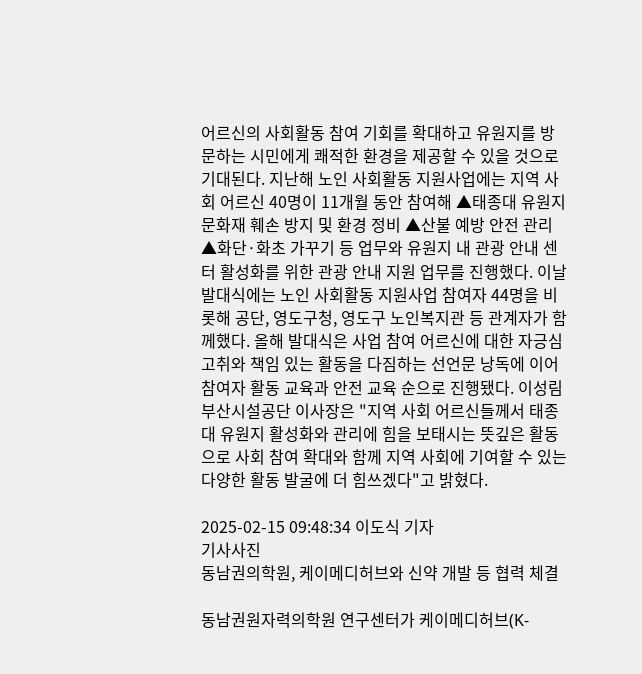어르신의 사회활동 참여 기회를 확대하고 유원지를 방문하는 시민에게 쾌적한 환경을 제공할 수 있을 것으로 기대된다. 지난해 노인 사회활동 지원사업에는 지역 사회 어르신 40명이 11개월 동안 참여해 ▲태종대 유원지 문화재 훼손 방지 및 환경 정비 ▲산불 예방 안전 관리 ▲화단·화초 가꾸기 등 업무와 유원지 내 관광 안내 센터 활성화를 위한 관광 안내 지원 업무를 진행했다. 이날 발대식에는 노인 사회활동 지원사업 참여자 44명을 비롯해 공단, 영도구청, 영도구 노인복지관 등 관계자가 함께했다. 올해 발대식은 사업 참여 어르신에 대한 자긍심 고취와 책임 있는 활동을 다짐하는 선언문 낭독에 이어 참여자 활동 교육과 안전 교육 순으로 진행됐다. 이성림 부산시설공단 이사장은 "지역 사회 어르신들께서 태종대 유원지 활성화와 관리에 힘을 보태시는 뜻깊은 활동으로 사회 참여 확대와 함께 지역 사회에 기여할 수 있는 다양한 활동 발굴에 더 힘쓰겠다"고 밝혔다.

2025-02-15 09:48:34 이도식 기자
기사사진
동남권의학원, 케이메디허브와 신약 개발 등 협력 체결

동남권원자력의학원 연구센터가 케이메디허브(K-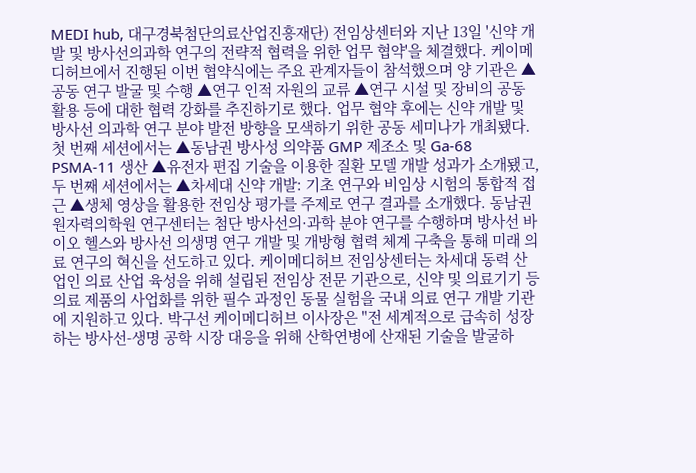MEDI hub, 대구경북첨단의료산업진흥재단) 전임상센터와 지난 13일 '신약 개발 및 방사선의과학 연구의 전략적 협력을 위한 업무 협약'을 체결했다. 케이메디허브에서 진행된 이번 협약식에는 주요 관계자들이 참석했으며 양 기관은 ▲공동 연구 발굴 및 수행 ▲연구 인적 자원의 교류 ▲연구 시설 및 장비의 공동 활용 등에 대한 협력 강화를 추진하기로 했다. 업무 협약 후에는 신약 개발 및 방사선 의과학 연구 분야 발전 방향을 모색하기 위한 공동 세미나가 개최됐다. 첫 번째 세션에서는 ▲동남권 방사성 의약품 GMP 제조소 및 Ga-68 PSMA-11 생산 ▲유전자 편집 기술을 이용한 질환 모델 개발 성과가 소개됐고, 두 번째 세션에서는 ▲차세대 신약 개발: 기초 연구와 비임상 시험의 통합적 접근 ▲생체 영상을 활용한 전임상 평가를 주제로 연구 결과를 소개했다. 동남권원자력의학원 연구센터는 첨단 방사선의·과학 분야 연구를 수행하며 방사선 바이오 헬스와 방사선 의생명 연구 개발 및 개방형 협력 체계 구축을 통해 미래 의료 연구의 혁신을 선도하고 있다. 케이메디허브 전임상센터는 차세대 동력 산업인 의료 산업 육성을 위해 설립된 전임상 전문 기관으로, 신약 및 의료기기 등 의료 제품의 사업화를 위한 필수 과정인 동물 실험을 국내 의료 연구 개발 기관에 지원하고 있다. 박구선 케이메디허브 이사장은 "전 세계적으로 급속히 성장하는 방사선-생명 공학 시장 대응을 위해 산학연병에 산재된 기술을 발굴하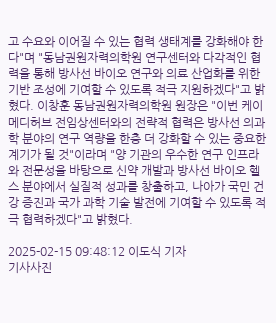고 수요와 이어질 수 있는 협력 생태계를 강화해야 한다"며 "동남권원자력의학원 연구센터와 다각적인 협력을 통해 방사선 바이오 연구와 의료 산업화를 위한 기반 조성에 기여할 수 있도록 적극 지원하겠다"고 밝혔다. 이창훈 동남권원자력의학원 원장은 "이번 케이메디허브 전임상센터와의 전략적 협력은 방사선 의과학 분야의 연구 역량을 한층 더 강화할 수 있는 중요한 계기가 될 것"이라며 "양 기관의 우수한 연구 인프라와 전문성을 바탕으로 신약 개발과 방사선 바이오 헬스 분야에서 실질적 성과를 창출하고, 나아가 국민 건강 증진과 국가 과학 기술 발전에 기여할 수 있도록 적극 협력하겠다"고 밝혔다.

2025-02-15 09:48:12 이도식 기자
기사사진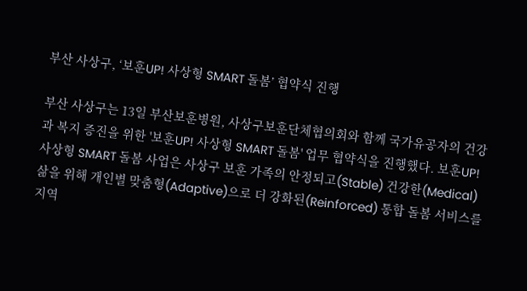부산 사상구, ‘보훈UP! 사상형 SMART 돌봄’ 협약식 진행

부산 사상구는 13일 부산보훈병원, 사상구보훈단체협의회와 함께 국가유공자의 건강과 복지 증진을 위한 '보훈UP! 사상형 SMART 돌봄' 업무 협약식을 진행했다. 보훈UP! 사상형 SMART 돌봄 사업은 사상구 보훈 가족의 안정되고(Stable) 건강한(Medical) 삶을 위해 개인별 맞춤형(Adaptive)으로 더 강화된(Reinforced) 통합 돌봄 서비스를 지역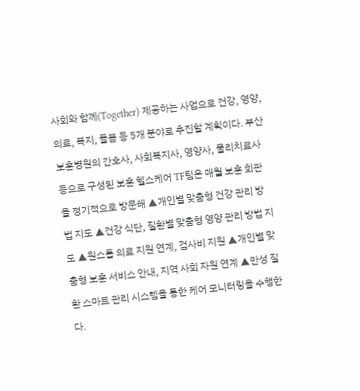사회와 함께(Together) 제공하는 사업으로 건강, 영양, 의료, 복지, 돌봄 등 5개 분야로 추진할 계획이다. 부산보훈병원의 간호사, 사회복지사, 영양사, 물리치료사 등으로 구성된 보훈 헬스케어 TF팀은 매월 보훈 회관을 정기적으로 방문해 ▲개인별 맞춤형 건강 관리 방법 지도 ▲건강 식단, 질환별 맞춤형 영양 관리 방법 지도 ▲원스톱 의료 지원 연계, 검사비 지원 ▲개인별 맞춤형 보훈 서비스 안내, 지역 사회 자원 연계 ▲만성 질환 스마트 관리 시스템을 통한 케어 모니터링을 수행한다.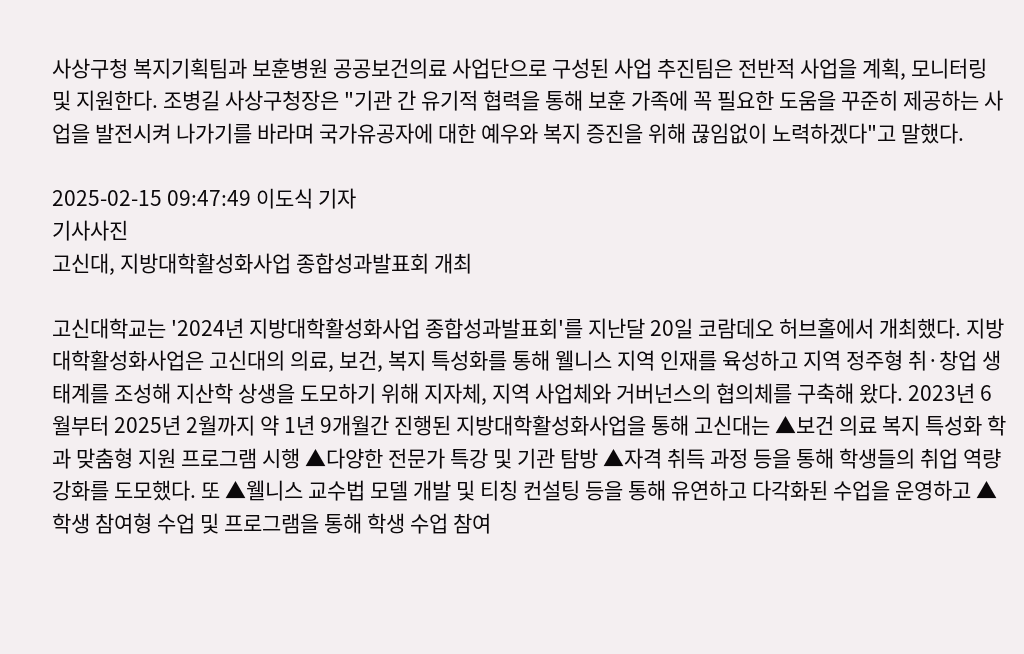사상구청 복지기획팀과 보훈병원 공공보건의료 사업단으로 구성된 사업 추진팀은 전반적 사업을 계획, 모니터링 및 지원한다. 조병길 사상구청장은 "기관 간 유기적 협력을 통해 보훈 가족에 꼭 필요한 도움을 꾸준히 제공하는 사업을 발전시켜 나가기를 바라며 국가유공자에 대한 예우와 복지 증진을 위해 끊임없이 노력하겠다"고 말했다.

2025-02-15 09:47:49 이도식 기자
기사사진
고신대, 지방대학활성화사업 종합성과발표회 개최

고신대학교는 '2024년 지방대학활성화사업 종합성과발표회'를 지난달 20일 코람데오 허브홀에서 개최했다. 지방대학활성화사업은 고신대의 의료, 보건, 복지 특성화를 통해 웰니스 지역 인재를 육성하고 지역 정주형 취·창업 생태계를 조성해 지산학 상생을 도모하기 위해 지자체, 지역 사업체와 거버넌스의 협의체를 구축해 왔다. 2023년 6월부터 2025년 2월까지 약 1년 9개월간 진행된 지방대학활성화사업을 통해 고신대는 ▲보건 의료 복지 특성화 학과 맞춤형 지원 프로그램 시행 ▲다양한 전문가 특강 및 기관 탐방 ▲자격 취득 과정 등을 통해 학생들의 취업 역량 강화를 도모했다. 또 ▲웰니스 교수법 모델 개발 및 티칭 컨설팅 등을 통해 유연하고 다각화된 수업을 운영하고 ▲학생 참여형 수업 및 프로그램을 통해 학생 수업 참여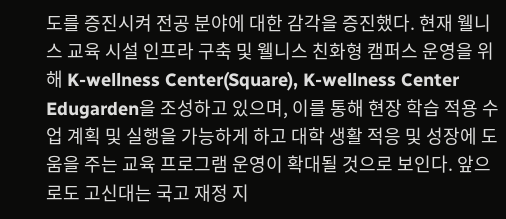도를 증진시켜 전공 분야에 대한 감각을 증진했다. 현재 웰니스 교육 시설 인프라 구축 및 웰니스 친화형 캠퍼스 운영을 위해 K-wellness Center(Square), K-wellness Center Edugarden을 조성하고 있으며, 이를 통해 현장 학습 적용 수업 계획 및 실행을 가능하게 하고 대학 생활 적응 및 성장에 도움을 주는 교육 프로그램 운영이 확대될 것으로 보인다. 앞으로도 고신대는 국고 재정 지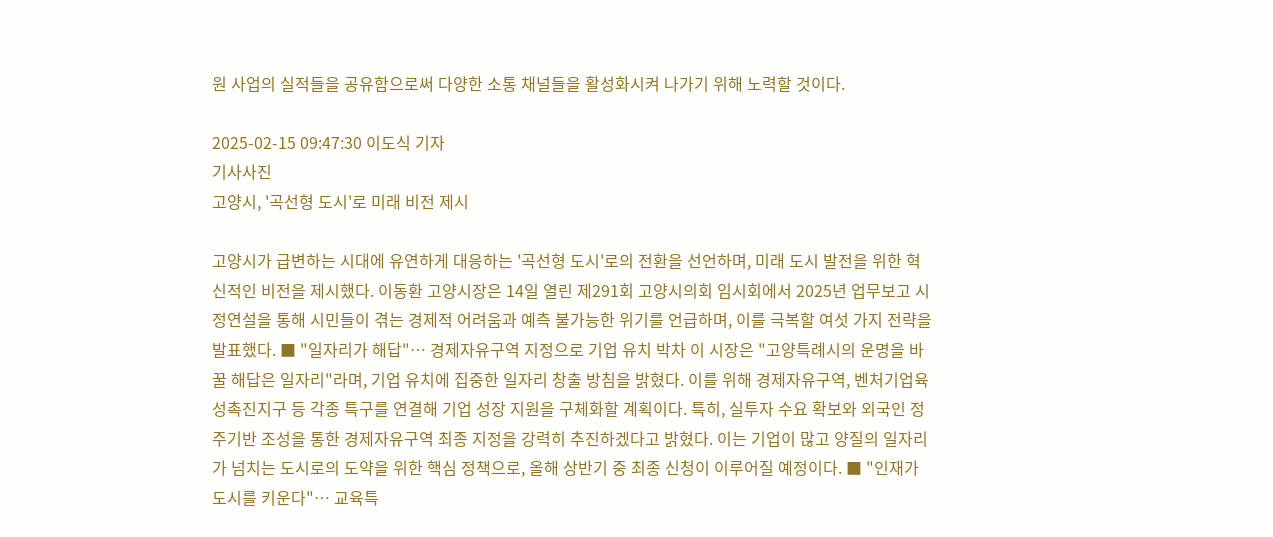원 사업의 실적들을 공유함으로써 다양한 소통 채널들을 활성화시켜 나가기 위해 노력할 것이다.

2025-02-15 09:47:30 이도식 기자
기사사진
고양시, '곡선형 도시'로 미래 비전 제시

고양시가 급변하는 시대에 유연하게 대응하는 '곡선형 도시'로의 전환을 선언하며, 미래 도시 발전을 위한 혁신적인 비전을 제시했다. 이동환 고양시장은 14일 열린 제291회 고양시의회 임시회에서 2025년 업무보고 시정연설을 통해 시민들이 겪는 경제적 어려움과 예측 불가능한 위기를 언급하며, 이를 극복할 여섯 가지 전략을 발표했다. ■ "일자리가 해답"… 경제자유구역 지정으로 기업 유치 박차 이 시장은 "고양특례시의 운명을 바꿀 해답은 일자리"라며, 기업 유치에 집중한 일자리 창출 방침을 밝혔다. 이를 위해 경제자유구역, 벤처기업육성촉진지구 등 각종 특구를 연결해 기업 성장 지원을 구체화할 계획이다. 특히, 실투자 수요 확보와 외국인 정주기반 조성을 통한 경제자유구역 최종 지정을 강력히 추진하겠다고 밝혔다. 이는 기업이 많고 양질의 일자리가 넘치는 도시로의 도약을 위한 핵심 정책으로, 올해 상반기 중 최종 신청이 이루어질 예정이다. ■ "인재가 도시를 키운다"… 교육특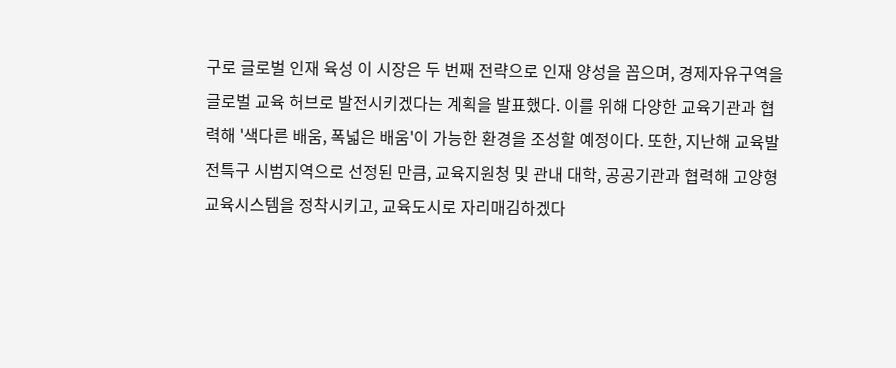구로 글로벌 인재 육성 이 시장은 두 번째 전략으로 인재 양성을 꼽으며, 경제자유구역을 글로벌 교육 허브로 발전시키겠다는 계획을 발표했다. 이를 위해 다양한 교육기관과 협력해 '색다른 배움, 폭넓은 배움'이 가능한 환경을 조성할 예정이다. 또한, 지난해 교육발전특구 시범지역으로 선정된 만큼, 교육지원청 및 관내 대학, 공공기관과 협력해 고양형 교육시스템을 정착시키고, 교육도시로 자리매김하겠다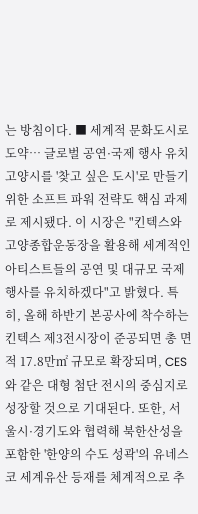는 방침이다. ■ 세계적 문화도시로 도약… 글로벌 공연·국제 행사 유치 고양시를 '찾고 싶은 도시'로 만들기 위한 소프트 파워 전략도 핵심 과제로 제시됐다. 이 시장은 "킨텍스와 고양종합운동장을 활용해 세계적인 아티스트들의 공연 및 대규모 국제행사를 유치하겠다"고 밝혔다. 특히, 올해 하반기 본공사에 착수하는 킨텍스 제3전시장이 준공되면 총 면적 17.8만㎡ 규모로 확장되며, CES와 같은 대형 첨단 전시의 중심지로 성장할 것으로 기대된다. 또한, 서울시·경기도와 협력해 북한산성을 포함한 '한양의 수도 성곽'의 유네스코 세계유산 등재를 체계적으로 추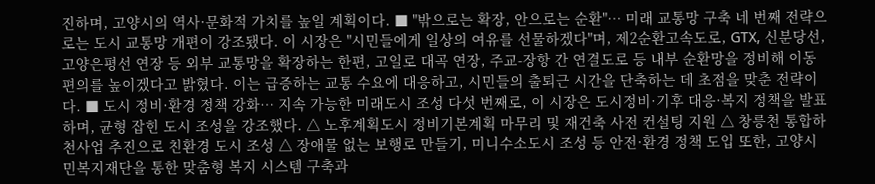진하며, 고양시의 역사·문화적 가치를 높일 계획이다. ■ "밖으로는 확장, 안으로는 순환"… 미래 교통망 구축 네 번째 전략으로는 도시 교통망 개편이 강조됐다. 이 시장은 "시민들에게 일상의 여유를 선물하겠다"며, 제2순환고속도로, GTX, 신분당선, 고양은평선 연장 등 외부 교통망을 확장하는 한편, 고일로 대곡 연장, 주교-장항 간 연결도로 등 내부 순환망을 정비해 이동 편의를 높이겠다고 밝혔다. 이는 급증하는 교통 수요에 대응하고, 시민들의 출퇴근 시간을 단축하는 데 초점을 맞춘 전략이다. ■ 도시 정비·환경 정책 강화… 지속 가능한 미래도시 조성 다섯 번째로, 이 시장은 도시정비·기후 대응·복지 정책을 발표하며, 균형 잡힌 도시 조성을 강조했다. △ 노후계획도시 정비기본계획 마무리 및 재건축 사전 컨설팅 지원 △ 창릉천 통합하천사업 추진으로 친환경 도시 조성 △ 장애물 없는 보행로 만들기, 미니수소도시 조성 등 안전·환경 정책 도입 또한, 고양시민복지재단을 통한 맞춤형 복지 시스템 구축과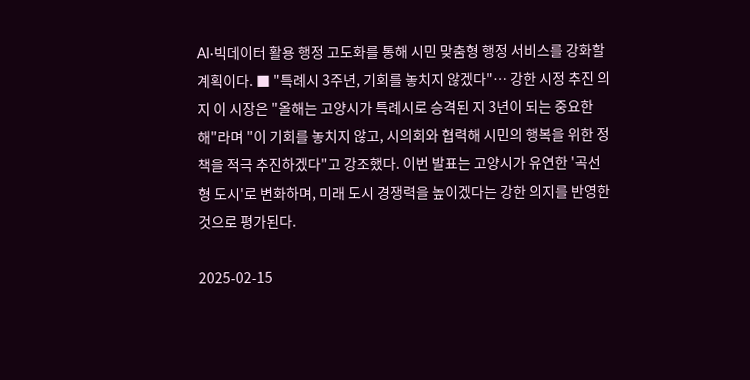AI·빅데이터 활용 행정 고도화를 통해 시민 맞춤형 행정 서비스를 강화할 계획이다. ■ "특례시 3주년, 기회를 놓치지 않겠다"… 강한 시정 추진 의지 이 시장은 "올해는 고양시가 특례시로 승격된 지 3년이 되는 중요한 해"라며 "이 기회를 놓치지 않고, 시의회와 협력해 시민의 행복을 위한 정책을 적극 추진하겠다"고 강조했다. 이번 발표는 고양시가 유연한 '곡선형 도시'로 변화하며, 미래 도시 경쟁력을 높이겠다는 강한 의지를 반영한 것으로 평가된다.

2025-02-15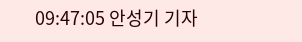09:47:05 안성기 기자